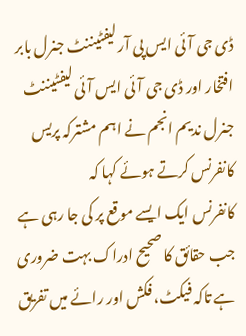ڈی جی آئی ایس پی آر لیفٹیننٹ جنرل بابر افتخار اور ڈی جی آئی ایس آئی لیفٹیننٹ جنرل ندیم انجم نے اہم مشترکہ پریس کانفرنس کرتے ہوئے کہا کہ
کانفرنس ایک ایسے موقع پر کی جا رہی ہے جب حقائق کا صحیح ادراک بہت ضروری ہے تاکہ فیکٹ، فکش اور رائے میں تفریق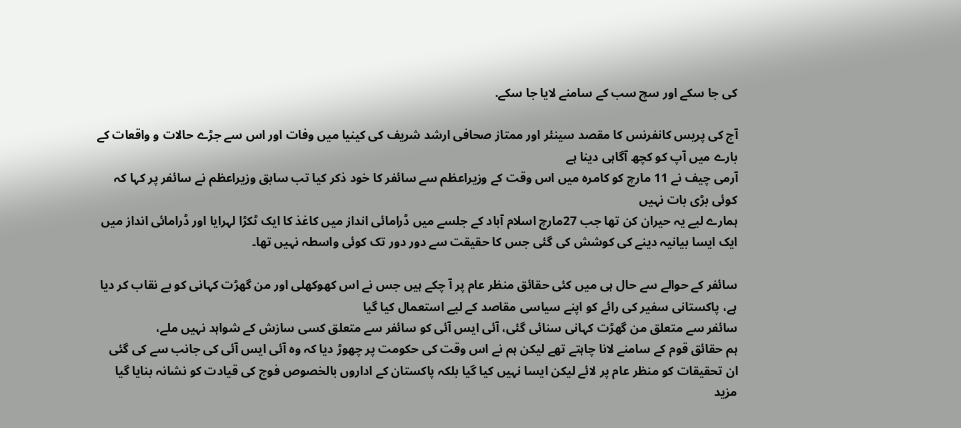کی جا سکے اور سچ سب کے سامنے لایا جا سکے.

آج کی پریس کانفرنس کا مقصد سینئر اور ممتاز صحافی ارشد شریف کی کینیا میں وفات اور اس سے جڑے حالات و واقعات کے بارے میں آپ کو کچھ آگاہی دینا ہے
آرمی چیف نے 11 مارچ کو کامرہ میں اس وقت کے وزیراعظم سے سائفر کا خود ذکر کیا تب سابق وزیراعظم نے سائفر پر کہا کہ کوئی بڑی بات نہیں
ہمارے لیے یہ حیران کن تھا جب 27مارچ اسلام آباد کے جلسے میں ڈرامائی انداز میں کاغذ کا ایک ٹکڑا لہرایا اور ڈرامائی انداز میں ایک ایسا بیانیہ دینے کی کوشش کی گئی جس کا حقیقت سے دور دور تک کوئی واسطہ نہیں تھا۔

سائفر کے حوالے سے حال ہی میں کئی حقائق منظر عام پر آ چکے ہیں جس نے اس کھوکھلی اور من گھڑت کہانی کو بے نقاب کر دیا ہے، پاکستانی سفیر کی رائے کو اپنے سیاسی مقاصد کے لیے استعمال کیا گیا
سائفر سے متعلق من گھڑت کہانی سنائی گئی، آئی ایس آئی کو سائفر سے متعلق کسی سازش کے شواہد نہیں ملے،
ہم حقائق قوم کے سامنے لانا چاہتے تھے لیکن ہم نے اس وقت کی حکومت پر چھوڑ دیا کہ وہ آئی ایس آئی کی جانب سے کی گئی ان تحقیقات کو منظر عام پر لائے لیکن ایسا نہیں کیا گیا بلکہ پاکستان کے اداروں بالخصوص فوج کی قیادت کو نشانہ بنایا گیا مزید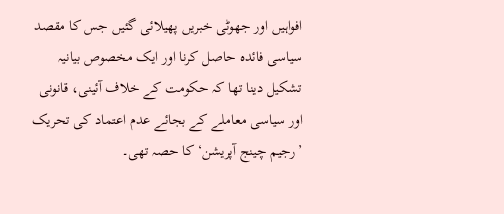افواہیں اور جھوٹی خبریں پھیلائی گئیں جس کا مقصد سیاسی فائدہ حاصل کرنا اور ایک مخصوص بیانیہ تشکیل دینا تھا کہ حکومت کے خلاف آئینی، قانونی اور سیاسی معاملے کے بجائے عدم اعتماد کی تحریک ’رجیم چینج آپریشن‘ کا حصہ تھی۔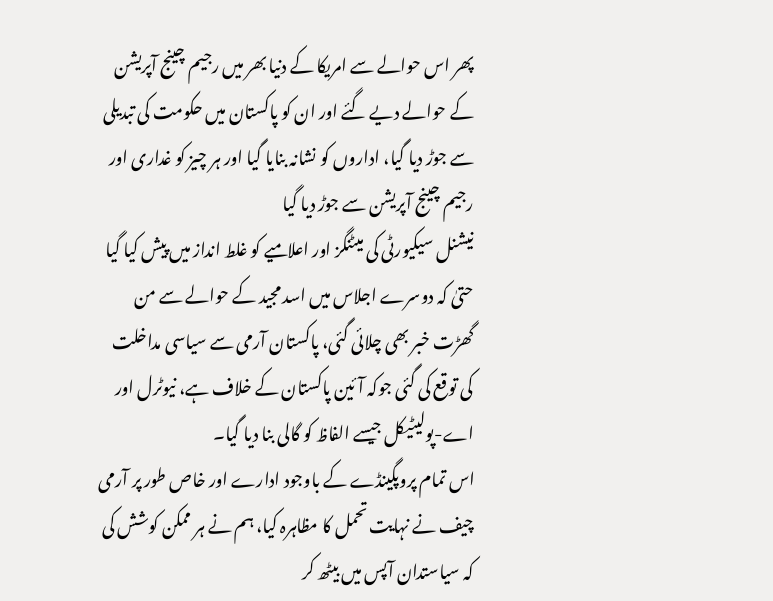پھر اس حوالے سے امریکا کے دنیا بھر میں رجیم چینج آپریشن کے حوالے دیے گئے اور ان کو پاکستان میں حکومت کی تبدیلی سے جوڑ دیا گیا، اداروں کو نشانہ بنایا گیا اور ہر چیز کو غداری اور رجیم چینج آپریشن سے جوڑ دیا گیا
نیشنل سیکیورٹی کی میٹنگز اور اعلامیے کو غلط انداز میں پیش کیا گیا حتیٰ کہ دوسرے اجلاس میں اسد مجید کے حوالے سے من گھڑت خبر بھی چلائی گئی، پاکستان آرمی سے سیاسی مداخلت کی توقع کی گئی جوکہ آئین پاکستان کے خلاف ہے، نیوٹرل اور اے-پولیٹیکل جیسے الفاظ کو گالی بنا دیا گیا۔
اس تمام پروپگینڈے کے باوجود ادارے اور خاص طور پر آرمی چیف نے نہایت تحمل کا مظاہرہ کیا، ہم نے ہر ممکن کوشش کی کہ سیاستدان آپس میں بیٹھ کر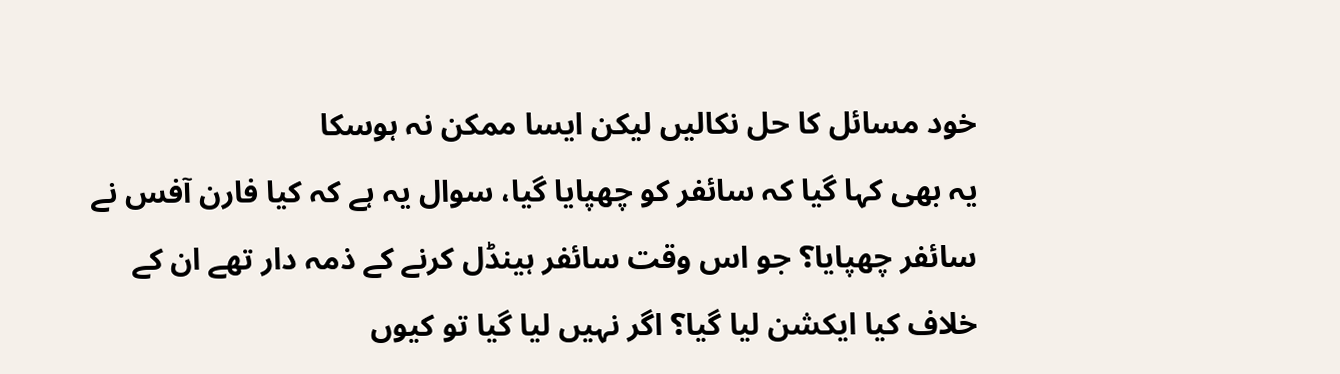خود مسائل کا حل نکالیں لیکن ایسا ممکن نہ ہوسکا
یہ بھی کہا گیا کہ سائفر کو چھپایا گیا، سوال یہ ہے کہ کیا فارن آفس نے سائفر چھپایا؟ جو اس وقت سائفر ہینڈل کرنے کے ذمہ دار تھے ان کے خلاف کیا ایکشن لیا گیا؟ اگر نہیں لیا گیا تو کیوں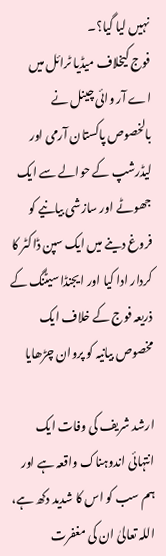نہیں لیا گیا؟۔
فوج کیخلاف میڈیا ٹرائل میں اے آر وائی چینل نے بالخصوص پاکستان آرمی اور لیڈرشپ کے حوالے سے ایک جھوٹے اور سازشی بیانیے کو فروغ دینے میں ایک سپن ڈاکٹر کا کردار ادا کیا اور ایجنڈا سیٹنگ کے ذریعہ فوج کے خلاف ایک مخصوص بیانیہ کو پروان چڑھایا

ارشد شریف کی وفات ایک انتہائی اندوہناک واقعہ ہے اور ہم سب کو اس کا شدید دکھ ہے، اللہ تعالیٰ ان کی مغفرت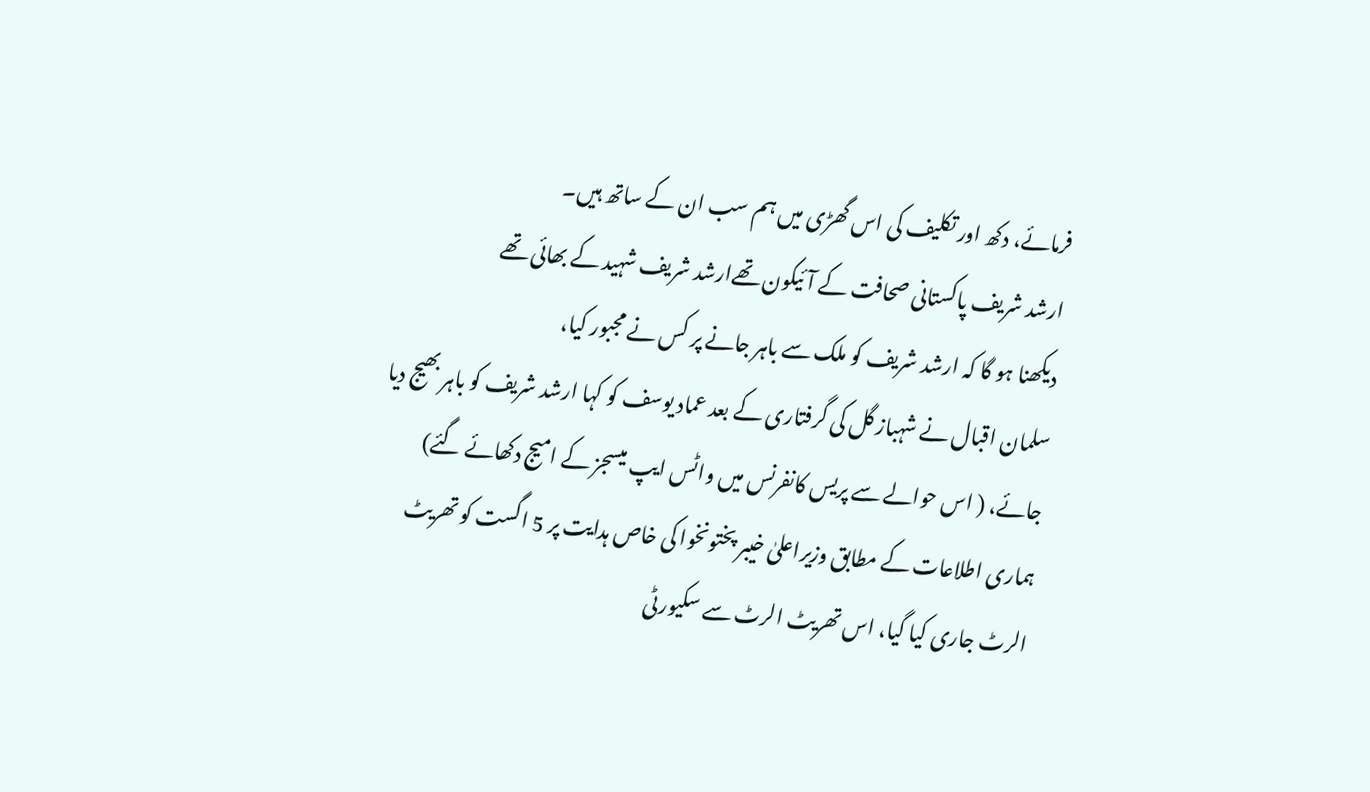فرمائے، دکھ اور تکلیف کی اس گھڑی میں ہم سب ان کے ساتھ ہیں۔
ارشد شریف پاکستانی صحافت کے آئیکون تھےارشد شریف شہید کے بھائی تھے
دیکھنا ہو گا کہ ارشد شریف کو ملک سے باہر جانے پر کس نے مجبور کیا،
سلمان اقبال نے شہباز گل کی گرفتاری کے بعد عماد یوسف کو کہا ارشد شریف کو باہر بھیج دیا جائے، ( اس حوالے سے پریس کانفرنس میں واٹس ایپ میسجز کے امیج دکھائے گئے)
ہماری اطلاعات کے مطابق وزیراعلیٰ خیبر پختونخوا کی خاص ہدایت پر 5 اگست کو تھریٹ الرٹ جاری کیا گیا، اس تھریٹ الرٹ سے سکیورٹی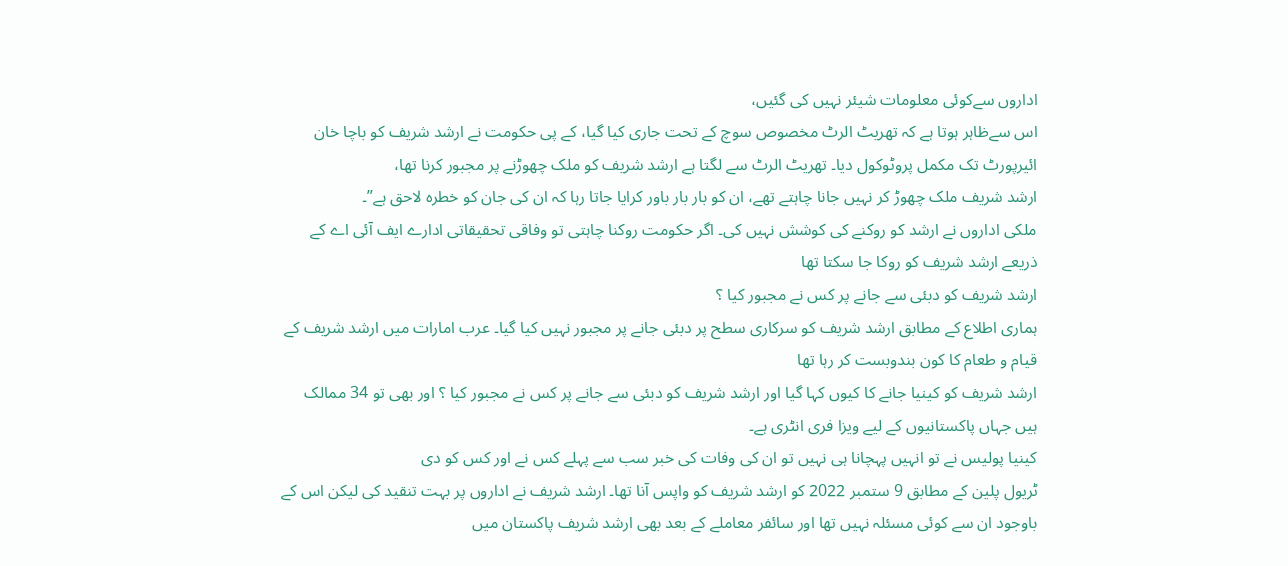اداروں سےکوئی معلومات شیئر نہیں کی گئیں،
اس سےظاہر ہوتا ہے کہ تھریٹ الرٹ مخصوص سوچ کے تحت جاری کیا گیا، کے پی حکومت نے ارشد شریف کو باچا خان ائیرپورٹ تک مکمل پروٹوکول دیا۔ تھریٹ الرٹ سے لگتا ہے ارشد شریف کو ملک چھوڑنے پر مجبور کرنا تھا،
ارشد شریف ملک چھوڑ کر نہیں جانا چاہتے تھے، ان کو بار بار باور کرایا جاتا رہا کہ ان کی جان کو خطرہ لاحق ہے”۔
ملکی اداروں نے ارشد کو روکنے کی کوشش نہیں کی۔ اگر حکومت روکنا چاہتی تو وفاقی تحقیقاتی ادارے ایف آئی اے کے ذریعے ارشد شریف کو روکا جا سکتا تھا
ارشد شریف کو دبئی سے جانے پر کس نے مجبور کیا ؟
ہماری اطلاع کے مطابق ارشد شریف کو سرکاری سطح پر دبئی جانے پر مجبور نہیں کیا گیا۔ عرب امارات میں ارشد شریف کے قیام و طعام کا کون بندوبست کر رہا تھا
ارشد شریف کو کینیا جانے کا کیوں کہا گیا اور ارشد شریف کو دبئی سے جانے پر کس نے مجبور کیا ؟ اور بھی تو 34 ممالک ہیں جہاں پاکستانیوں کے لیے ویزا فری انٹری ہے۔
کینیا پولیس نے تو انہیں پہچانا ہی نہیں تو ان کی وفات کی خبر سب سے پہلے کس نے اور کس کو دی
ٹریول پلین کے مطابق 9 ستمبر 2022 کو ارشد شریف کو واپس آنا تھا۔ ارشد شریف نے اداروں پر بہت تنقید کی لیکن اس کے باوجود ان سے کوئی مسئلہ نہیں تھا اور سائفر معاملے کے بعد بھی ارشد شریف پاکستان میں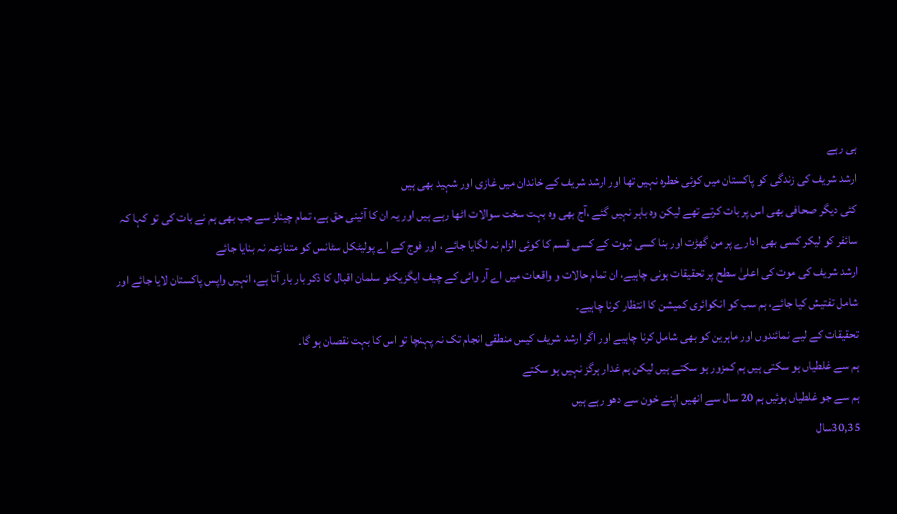ہی رہے
ارشد شریف کی زندگی کو پاکستان میں کوئی خطرہ نہیں تھا اور ارشد شریف کے خاندان میں غازی اور شہید بھی ہیں
کئی دیگر صحافی بھی اس پر بات کرتے تھے لیکن وہ باہر نہیں گئے ،آج بھی وہ بہت سخت سوالات اٹھا رہے ہیں اور یہ ان کا آئینی حق ہے، تمام چینلز سے جب بھی ہم نے بات کی تو کہا کہ سائفر کو لیکر کسی بھی ادارے پر من گھڑت اور بنا کسی ثبوت کے کسی قسم کا کوئی الزام نہ لگایا جائے ، اور فوج کے اے پولیٹکل سٹانس کو متنازعہ نہ بنایا جائے
ارشد شریف کی موت کی اعلیٰ سطح پر تحقیقات ہونی چاہیے، ان تمام حالات و واقعات میں اے آر وائی کے چیف ایگزیکٹو سلمان اقبال کا ذکر بار بار آتا ہے، انہیں واپس پاکستان لایا جائے اور شامل تفتیش کیا جائے، ہم سب کو انکوائری کمیشن کا انتظار کرنا چاہیے۔
تحقیقات کے لیے نمائندوں اور ماہرین کو بھی شامل کرنا چاہیے اور اگر ارشد شریف کیس منطقی انجام تک نہ پہنچا تو اس کا بہت نقصان ہو گا۔
ہم سے غلطیاں ہو سکتی ہیں ہم کمزور ہو سکتے ہیں لیکن ہم غدار ہرگز نہیں ہو سکتے
ہم سے جو غلطیاں ہوئیں ہم 20 سال سے انھیں اپنے خون سے دھو رہے ہیں
30,35سال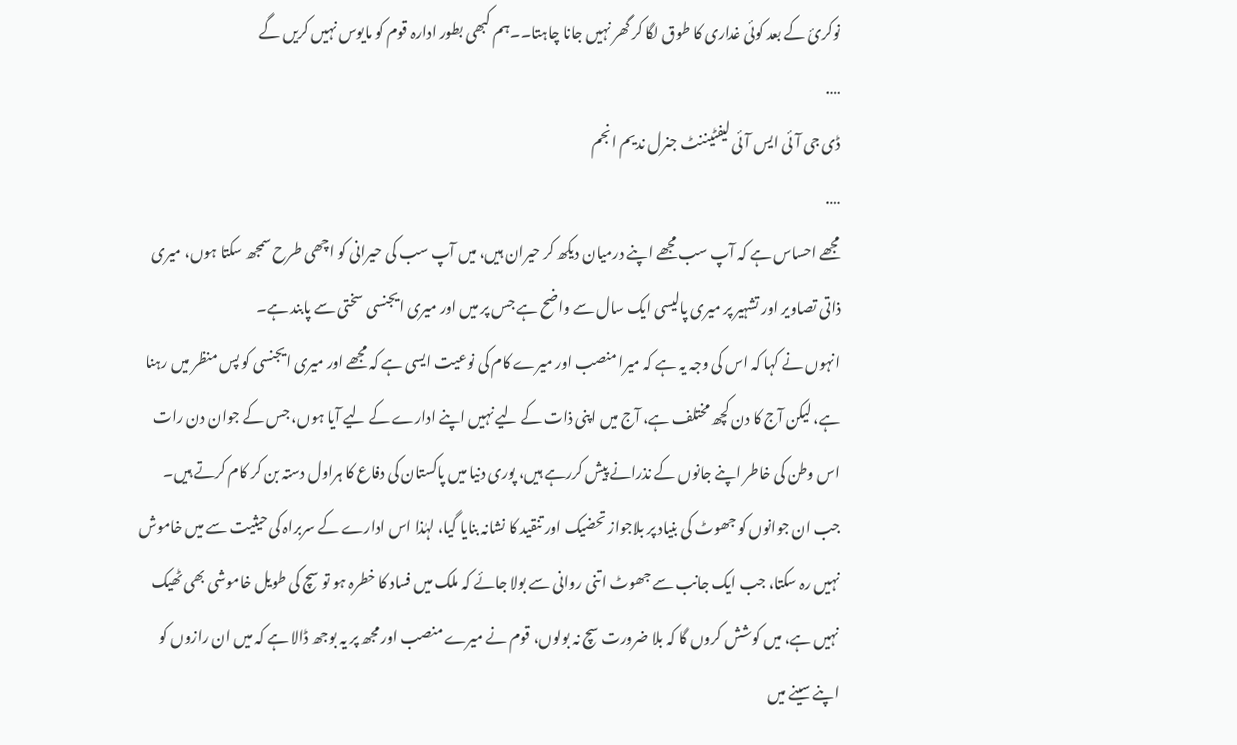نوکرئ کے بعد کوئی غداری کا طوق لگا کر گھر نہیں جانا چاہتا۔۔ہم کبھی بطور ادارہ قوم کو مایوس نہیں کریں گے
….
ڈی جی آئی ایس آئی لیفٹیننٹ جنرل ندیم انجم
….
مجھے احساس ہے کہ آپ سب مجھے اپنے درمیان دیکھ کر حیران ہیں، میں آپ سب کی حیرانی کو اچھی طرح سمجھ سکتا ہوں، میری ذاتی تصاویر اور تشہیر پر میری پالیسی ایک سال سے واضح ہے جس پر میں اور میری ایجنسی سختی سے پابند ہے۔
انہوں نے کہا کہ اس کی وجہ یہ ہے کہ میرا منصب اور میرے کام کی نوعیت ایسی ہے کہ مجھے اور میری ایجنسی کو پس منظر میں رہنا ہے، لیکن آج کا دن کچھ مختلف ہے، آج میں اپنی ذات کے لیے نہیں اپنے ادارے کے لیے آیا ہوں، جس کے جوان دن رات اس وطن کی خاطر اپنے جانوں کے نذرانے پیش کررہے ہیں، پوری دنیا میں پاکستان کی دفاع کا ہراول دستہ بن کر کام کرتے ہیں۔
جب ان جوانوں کو جھوٹ کی بنیاد پر بلاجواز تحضیک اور تنقید کا نشانہ بنایا گیا، لہٰذا اس ادارے کے سربراہ کی حیثیت سے میں خاموش نہیں رہ سکتا، جب ایک جانب سے جھوٹ اتنی روانی سے بولا جائے کہ ملک میں فساد کا خطرہ ہو تو سچ کی طویل خاموشی بھی ٹھیک نہیں ہے، میں کوشش کروں گا کہ بلا ضرورت سچ نہ بولوں، قوم نے میرے منصب اور مجھ پر یہ بوجھ ڈالا ہے کہ میں ان رازوں کو اپنے سینے میں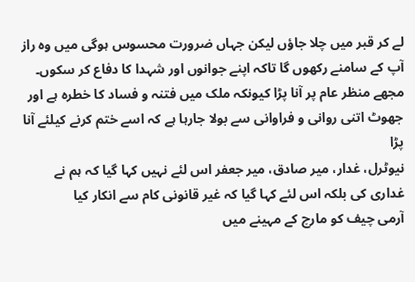لے کر قبر میں چلا جاؤں لیکن جہاں ضرورت محسوس ہوگی میں وہ راز آپ کے سامنے رکھوں گا تاکہ اپنے جوانوں اور شہدا کا دفاع کر سکوں۔
مجھے منظر عام پر آنا پڑا کیونکہ ملک میں فتنہ و فساد کا خطرہ ہے اور جھوٹ اتنی روانی و فراوانی سے بولا جارہا ہے کہ اسے ختم کرنے کیلئے آنا پڑا
نیوٹرل، غدار، میر صادق، میر جعفر اس لئے نہیں کہا گیا کہ ہم نے غداری کی بلکہ اس لئے کہا گیا کہ غیر قانونی کام سے انکار کیا
آرمی چیف کو مارچ کے مہینے میں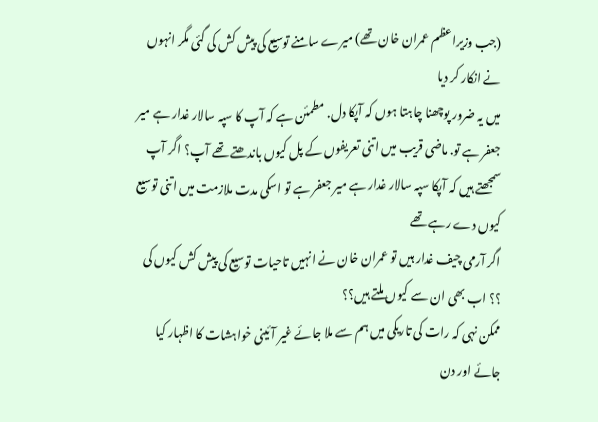(جب وزیراعظم عمران خان تھے) میرے سامنے توسیع کی پیش کش کی گئی مگر انہوں نے انکار کر دیا
میں یہ ضرور پوچھنا چاہتا ہوں کہ آپکا دل. مطمئن ہے کہ آپ کا سپہ سالار غدار ہے میر جعفر ہے تو. ماضی قریب میں اتنی تعریفوں کے پل کیوں باندھتے تھے آپ؟ اگر آپ سمجھتے ہیں کہ آپکا سپہ سالار غدار ہے میر جعفر ہے تو اسکی مدت ملازمت میں اتنی توسیع کیوں دے رہے تھے
اگر آرمی چیف غدار ہیں تو عمران خان نے انہیں تاحیات توسیع کی پیش کش کیوں کی ؟؟ اب بھی ان سے کیوں ملتے ہیں؟؟
ممکن نہی کہ رات کی تاریکی میں ہم سے ملا جائے غیر آئینی خواہشات کا اظہار کیا جائے اور دن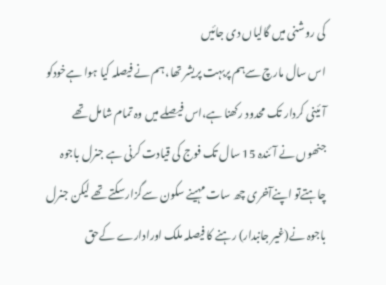کی روشنی میں گالیاں دی جائیں
اس سال مارچ سےہم پربہت پریشر تھا، ہم نے فیصلہ کیا ہوا ہےخودکو آئینی کردار تک محدود رکھنا ہے،اس فیصلے میں وہ تمام شامل تھے جنھوں نے آئندہ 15 سال تک فوج کی قیادت کرنی ہے جنرل باجوہ چاہتےتو اپنےآخری چھ سات مہینے سکون سےگزارسکتے تھے لیکن جنرل باجوہ نے(غیر جانبدار) رہنے کا فیصلہ ملک اورادارے کےحق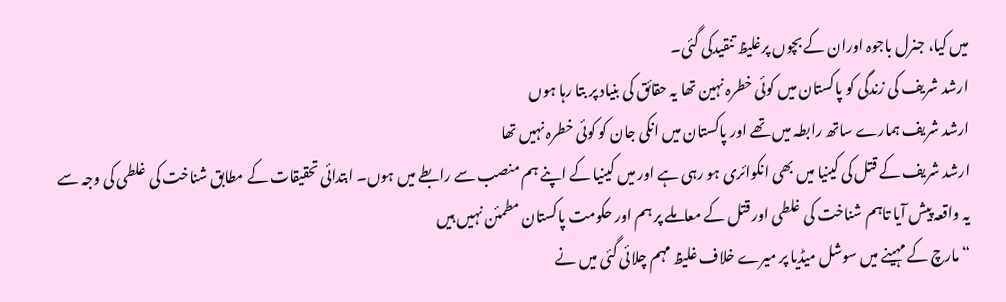میں کیا، جنرل باجوہ اوران کے بچوں پرغلیظ تنقیدکی گئی۔
ارشد شریف کی زندگی کو پاکستان میں کوئی خطرہ نہین تھا یہ حقائق کی بنیاد پر بتا رہا ہوں
ارشد شریف ہمارے ساتھ رابطہ میں تھے اور پاکستان میں انکی جان کو کوئی خطرہ نہیں تھا
ارشد شریف کے قتل کی کینیا میں بھی انکوائری ہو رہی ہے اور میں کینیا کے اپنے ہم منصب سے رابطے میں ہوں۔ ابتدائی تحقیقات کے مطابق شناخت کی غلطی کی وجہ سے یہ واقعہ پیش آیا تاہم شناخت کی غلطی اور قتل کے معاملے پر ہم اور حکومت پاکستان مطمئن نہیں ہیں
“مارچ کے مہینے میں سوشل میڈیا پر میرے خلاف غلیظ مہم چلائی گئی میں نے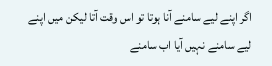اگر اپنے لیے سامنے آنا ہوتا تو اس وقت آتا لیکن میں اپنے لیے سامنے نہیں آیا اب سامنے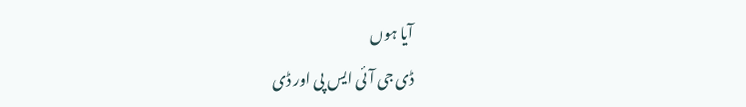آیا ہوں
ڈی جی آئی ایس پی اور ڈی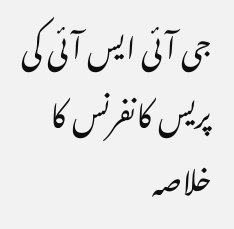جی آئی ایس آئی کی پریس کانفرنس کا خلاصہ